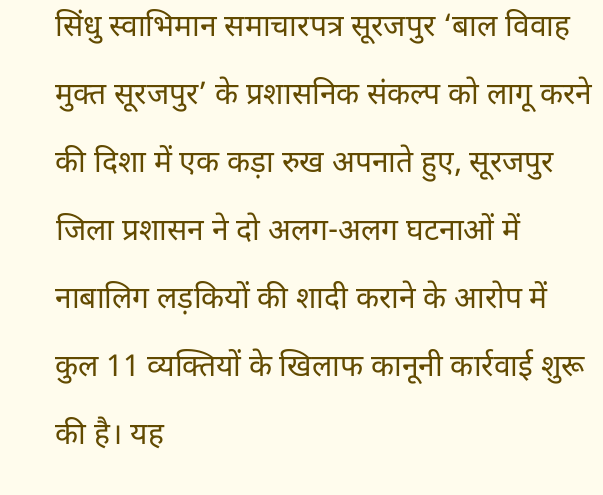सिंधु स्वाभिमान समाचारपत्र सूरजपुर ‘बाल विवाह मुक्त सूरजपुर’ के प्रशासनिक संकल्प को लागू करने की दिशा में एक कड़ा रुख अपनाते हुए, सूरजपुर जिला प्रशासन ने दो अलग-अलग घटनाओं में नाबालिग लड़कियों की शादी कराने के आरोप में कुल 11 व्यक्तियों के खिलाफ कानूनी कार्रवाई शुरू की है। यह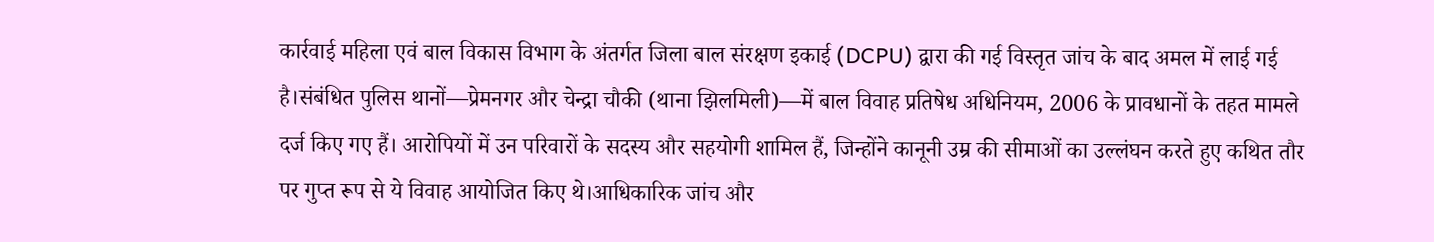कार्रवाई महिला एवं बाल विकास विभाग के अंतर्गत जिला बाल संरक्षण इकाई (DCPU) द्वारा की गई विस्तृत जांच के बाद अमल में लाई गई है।संबंधित पुलिस थानों—प्रेमनगर और चेन्द्रा चौकी (थाना झिलमिली)—में बाल विवाह प्रतिषेध अधिनियम, 2006 के प्रावधानों के तहत मामले दर्ज किए गए हैं। आरोपियों में उन परिवारों के सदस्य और सहयोगी शामिल हैं, जिन्होंने कानूनी उम्र की सीमाओं का उल्लंघन करते हुए कथित तौर पर गुप्त रूप से ये विवाह आयोजित किए थे।आधिकारिक जांच और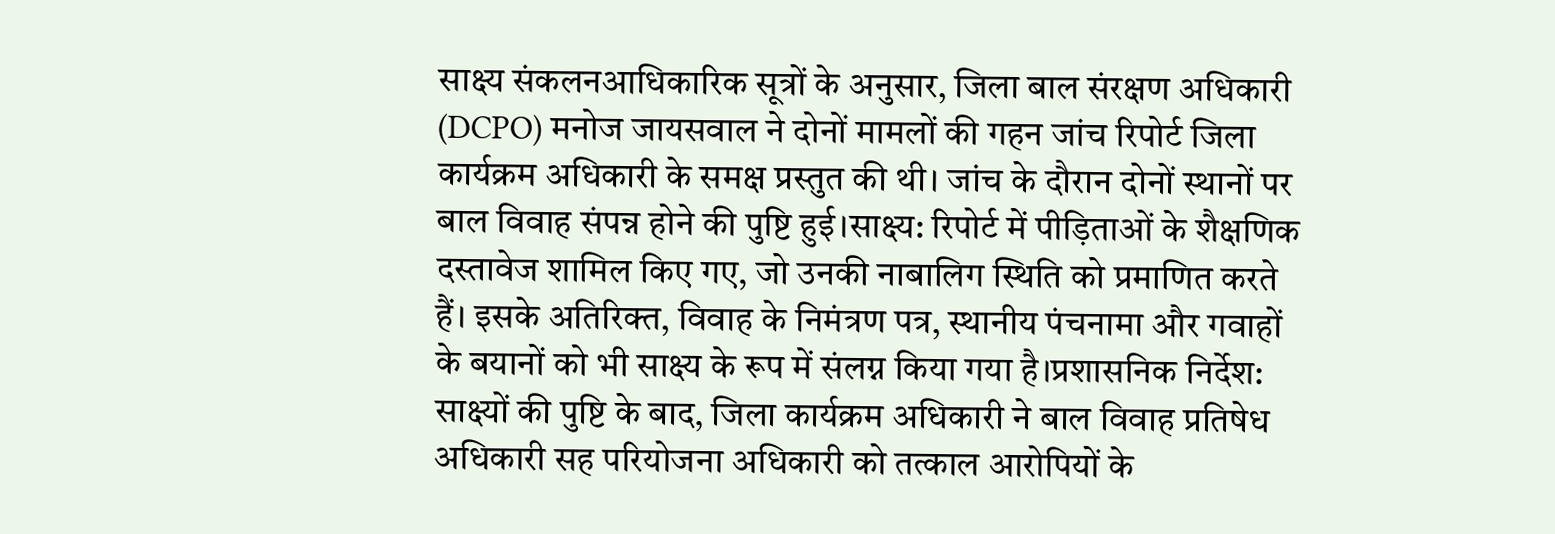साक्ष्य संकलनआधिकारिक सूत्रों के अनुसार, जिला बाल संरक्षण अधिकारी (DCPO) मनोज जायसवाल ने दोनों मामलों की गहन जांच रिपोर्ट जिला कार्यक्रम अधिकारी के समक्ष प्रस्तुत की थी। जांच के दौरान दोनों स्थानों पर बाल विवाह संपन्न होने की पुष्टि हुई।साक्ष्य: रिपोर्ट में पीड़िताओं के शैक्षणिक दस्तावेज शामिल किए गए, जो उनकी नाबालिग स्थिति को प्रमाणित करते हैं। इसके अतिरिक्त, विवाह के निमंत्रण पत्र, स्थानीय पंचनामा और गवाहों के बयानों को भी साक्ष्य के रूप में संलग्न किया गया है।प्रशासनिक निर्देश: साक्ष्यों की पुष्टि के बाद, जिला कार्यक्रम अधिकारी ने बाल विवाह प्रतिषेध अधिकारी सह परियोजना अधिकारी को तत्काल आरोपियों के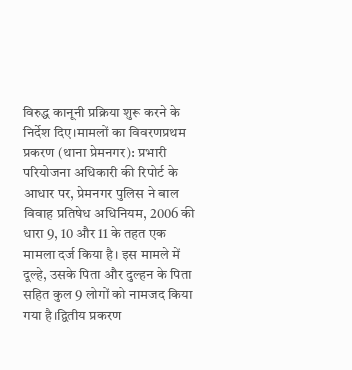विरुद्ध कानूनी प्रक्रिया शुरू करने के निर्देश दिए।मामलों का विवरणप्रथम प्रकरण (थाना प्रेमनगर): प्रभारी परियोजना अधिकारी की रिपोर्ट के आधार पर, प्रेमनगर पुलिस ने बाल विवाह प्रतिषेध अधिनियम, 2006 की धारा 9, 10 और 11 के तहत एक मामला दर्ज किया है। इस मामले में दूल्हे, उसके पिता और दुल्हन के पिता सहित कुल 9 लोगों को नामजद किया गया है।द्वितीय प्रकरण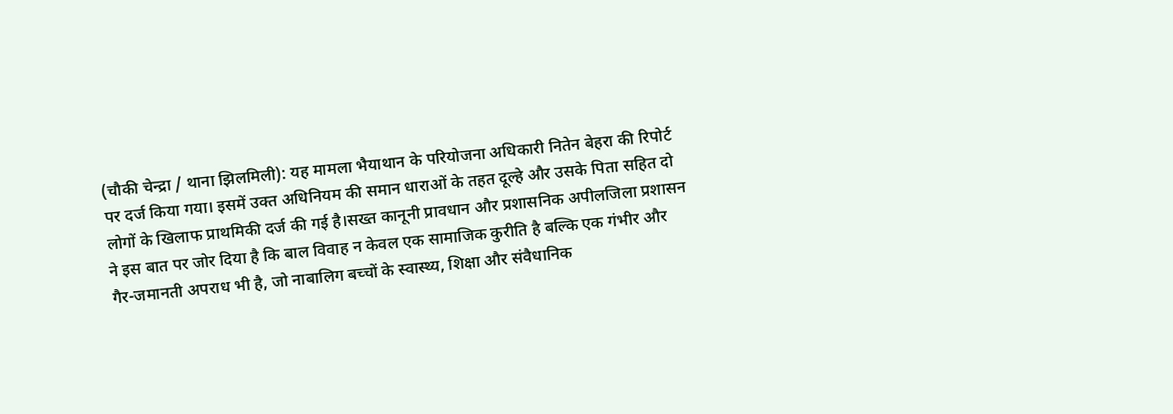(चौकी चेन्द्रा / थाना झिलमिली): यह मामला भैयाथान के परियोजना अधिकारी नितेन बेहरा की रिपोर्ट पर दर्ज किया गया। इसमें उक्त अधिनियम की समान धाराओं के तहत दूल्हे और उसके पिता सहित दो लोगों के खिलाफ प्राथमिकी दर्ज की गई है।सख्त कानूनी प्रावधान और प्रशासनिक अपीलजिला प्रशासन ने इस बात पर जोर दिया है कि बाल विवाह न केवल एक सामाजिक कुरीति है बल्कि एक गंभीर और गैर-जमानती अपराध भी है, जो नाबालिग बच्चों के स्वास्थ्य, शिक्षा और संवैधानिक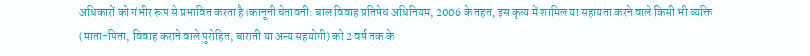अधिकारों को गंभीर रूप से प्रभावित करता है।कानूनी चेतावनी: बाल विवाह प्रतिषेध अधिनियम, 2006 के तहत, इस कृत्य में शामिल या सहायता करने वाले किसी भी व्यक्ति (माता-पिता, विवाह कराने वाले पुरोहित, बाराती या अन्य सहयोगी) को 2 वर्ष तक के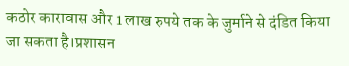कठोर कारावास और 1 लाख रुपये तक के जुर्माने से दंडित किया जा सकता है।प्रशासन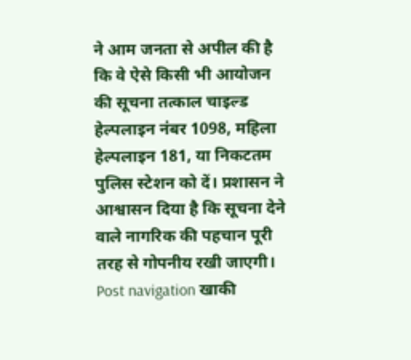ने आम जनता से अपील की है कि वे ऐसे किसी भी आयोजन की सूचना तत्काल चाइल्ड हेल्पलाइन नंबर 1098, महिला हेल्पलाइन 181, या निकटतम पुलिस स्टेशन को दें। प्रशासन ने आश्वासन दिया है कि सूचना देने वाले नागरिक की पहचान पूरी तरह से गोपनीय रखी जाएगी। Post navigation खाकी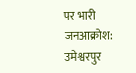पर भारी जनआक्रोश: उमेश्वरपुर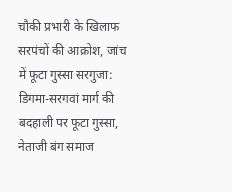चौकी प्रभारी के खिलाफ सरपंचों की आक्रोश, जांच में फूटा गुस्सा सरगुजा: डिगमा-सरगवां मार्ग की बदहाली पर फूटा गुस्सा, नेताजी बंग समाज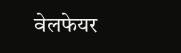वेलफेयर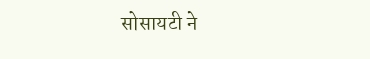सोसायटी ने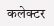कलेक्टर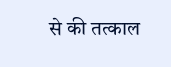से की तत्काल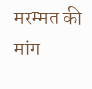मरम्मत की मांग